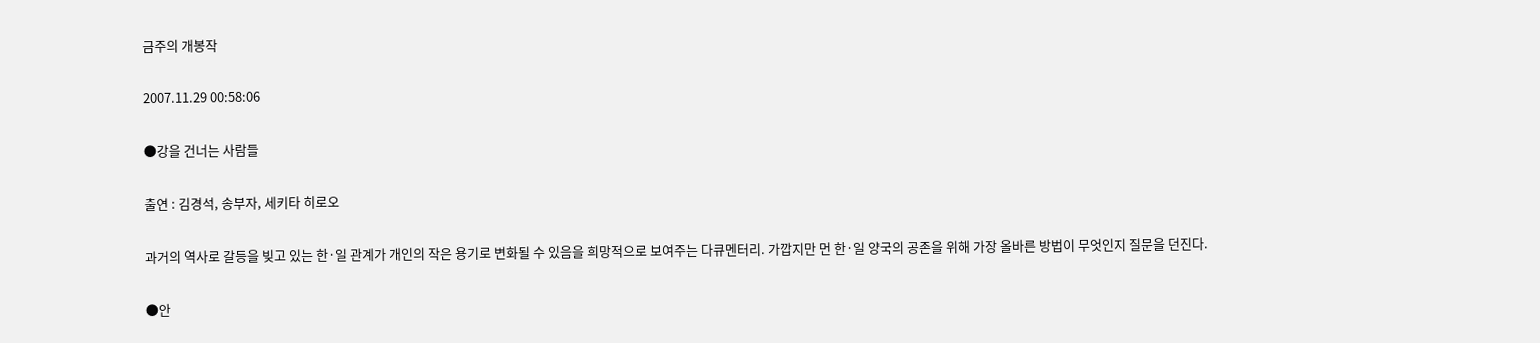금주의 개봉작

2007.11.29 00:58:06

●강을 건너는 사람들

출연 : 김경석, 송부자, 세키타 히로오

과거의 역사로 갈등을 빚고 있는 한·일 관계가 개인의 작은 용기로 변화될 수 있음을 희망적으로 보여주는 다큐멘터리. 가깝지만 먼 한·일 양국의 공존을 위해 가장 올바른 방법이 무엇인지 질문을 던진다.

●안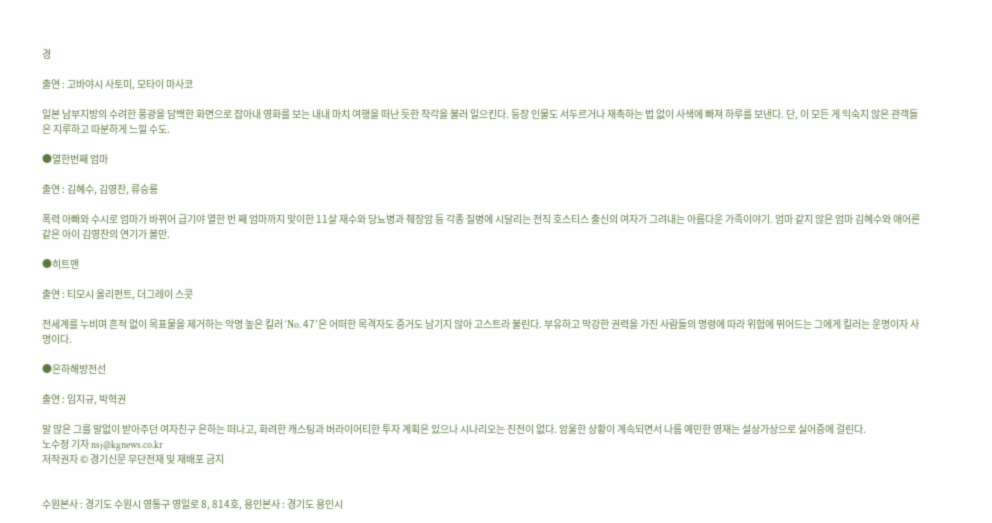경

출연 : 고바야시 사토미, 모타이 마사코

일본 남부지방의 수려한 풍광을 담백한 화면으로 잡아내 영화를 보는 내내 마치 여행을 떠난 듯한 착각을 불러 일으킨다. 등장 인물도 서두르거나 재촉하는 법 없이 사색에 빠져 하루를 보낸다. 단, 이 모든 게 익숙지 않은 관객들은 지루하고 따분하게 느낄 수도.

●열한번째 엄마

출연 : 김혜수, 김영찬, 류승룡

폭력 아빠와 수시로 엄마가 바뀌어 급기야 열한 번 째 엄마까지 맞이한 11살 재수와 당뇨병과 췌장암 등 각종 질병에 시달리는 전직 호스티스 출신의 여자가 그려내는 아름다운 가족이야기. 엄마 같지 않은 엄마 김혜수와 애어른 같은 아이 김영찬의 연기가 볼만.

●히트맨

출연 : 티모시 올리펀트, 더그레이 스콧

전세계를 누비며 흔적 없이 목표물을 제거하는 악명 높은 킬러 ‘No. 47’은 어떠한 목격자도 증거도 남기지 않아 고스트라 불린다. 부유하고 막강한 권력을 가진 사람들의 명령에 따라 위험에 뛰어드는 그에게 킬러는 운명이자 사명이다.

●은하해방전선

출연 : 임지규, 박혁권

말 많은 그를 말없이 받아주던 여자친구 은하는 떠나고, 화려한 캐스팅과 버라이어티한 투자 계획은 있으나 시나리오는 진전이 없다. 암울한 상황이 계속되면서 나름 예민한 영재는 설상가상으로 실어증에 걸린다.
노수정 기자 nsj@kgnews.co.kr
저작권자 © 경기신문 무단전재 및 재배포 금지


수원본사 : 경기도 수원시 영통구 영일로 8, 814호, 용인본사 : 경기도 용인시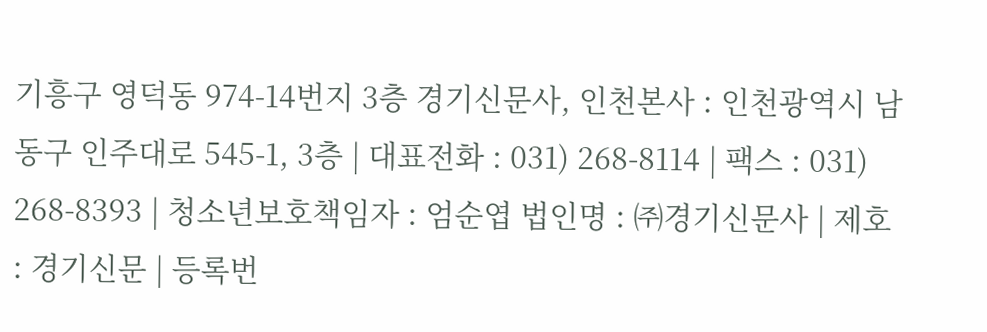기흥구 영덕동 974-14번지 3층 경기신문사, 인천본사 : 인천광역시 남동구 인주대로 545-1, 3층 | 대표전화 : 031) 268-8114 | 팩스 : 031) 268-8393 | 청소년보호책임자 : 엄순엽 법인명 : ㈜경기신문사 | 제호 : 경기신문 | 등록번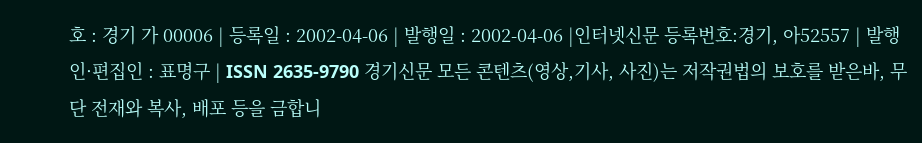호 : 경기 가 00006 | 등록일 : 2002-04-06 | 발행일 : 2002-04-06 |인터넷신문 등록번호:경기, 아52557 | 발행인·편집인 : 표명구 | ISSN 2635-9790 경기신문 모든 콘텐츠(영상,기사, 사진)는 저작권법의 보호를 받은바, 무단 전재와 복사, 배포 등을 금합니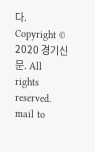다. Copyright © 2020 경기신문. All rights reserved. mail to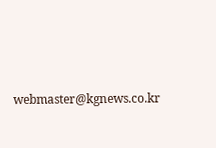webmaster@kgnews.co.kr